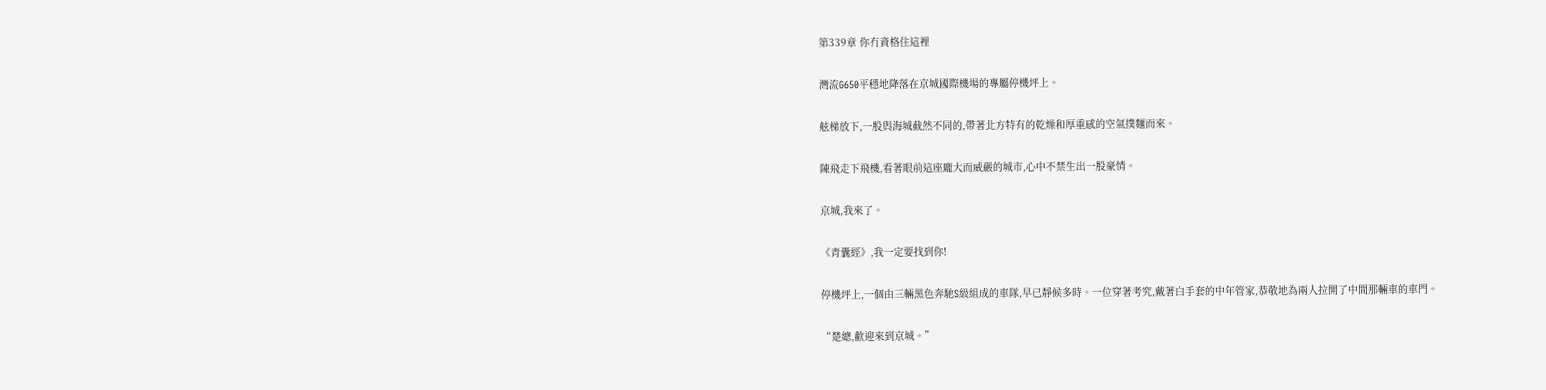第339章 你冇資格住這裡

灣流G650平穩地降落在京城國際機場的專屬停機坪上。

舷梯放下,一股與海城截然不同的,帶著北方特有的乾燥和厚重感的空氣撲麵而來。

陳飛走下飛機,看著眼前這座龐大而威嚴的城市,心中不禁生出一股豪情。

京城,我來了。

《青囊經》,我一定要找到你!

停機坪上,一個由三輛黑色奔馳S級組成的車隊,早已靜候多時。一位穿著考究,戴著白手套的中年管家,恭敬地為兩人拉開了中間那輛車的車門。

“楚總,歡迎來到京城。”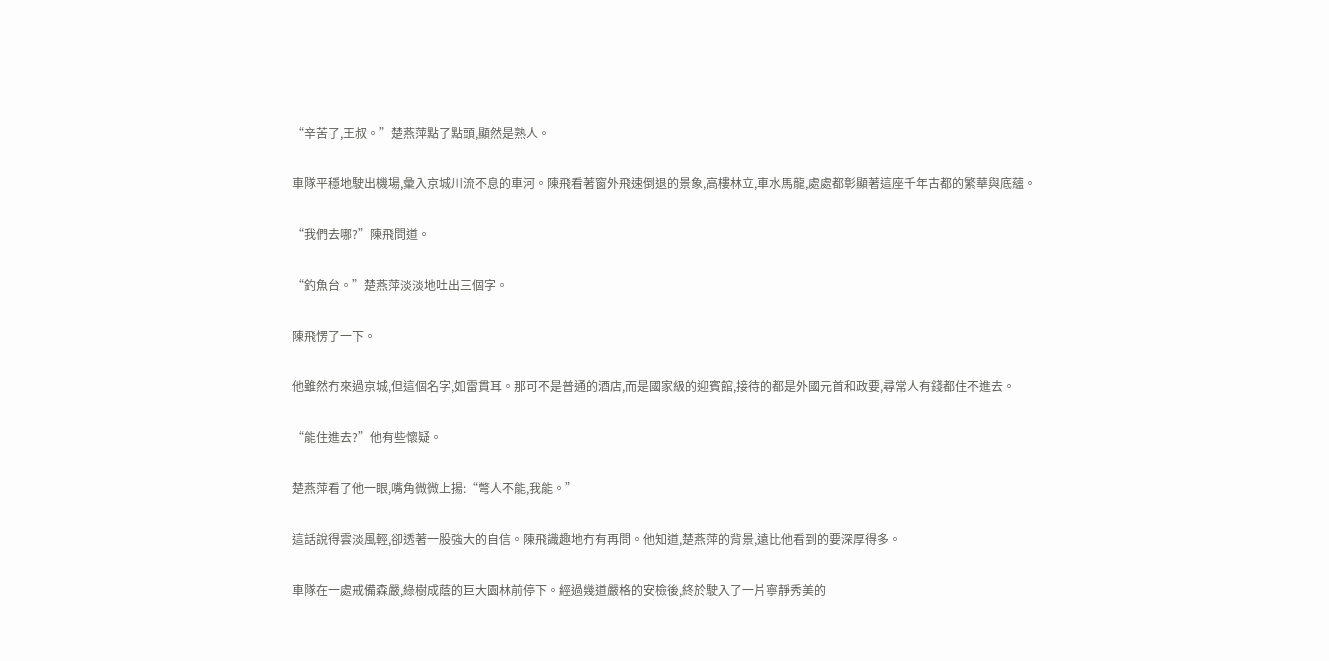“辛苦了,王叔。”楚燕萍點了點頭,顯然是熟人。

車隊平穩地駛出機場,彙入京城川流不息的車河。陳飛看著窗外飛速倒退的景象,高樓林立,車水馬龍,處處都彰顯著這座千年古都的繁華與底蘊。

“我們去哪?”陳飛問道。

“釣魚台。”楚燕萍淡淡地吐出三個字。

陳飛愣了一下。

他雖然冇來過京城,但這個名字,如雷貫耳。那可不是普通的酒店,而是國家級的迎賓館,接待的都是外國元首和政要,尋常人有錢都住不進去。

“能住進去?”他有些懷疑。

楚燕萍看了他一眼,嘴角微微上揚:“彆人不能,我能。”

這話說得雲淡風輕,卻透著一股強大的自信。陳飛識趣地冇有再問。他知道,楚燕萍的背景,遠比他看到的要深厚得多。

車隊在一處戒備森嚴,綠樹成蔭的巨大園林前停下。經過幾道嚴格的安檢後,終於駛入了一片寧靜秀美的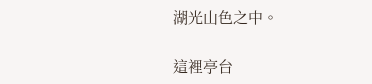湖光山色之中。

這裡亭台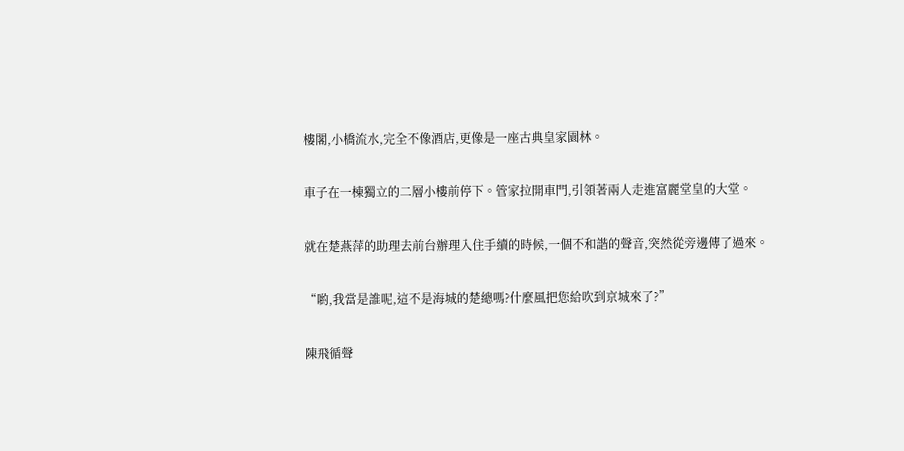樓閣,小橋流水,完全不像酒店,更像是一座古典皇家園林。

車子在一棟獨立的二層小樓前停下。管家拉開車門,引領著兩人走進富麗堂皇的大堂。

就在楚燕萍的助理去前台辦理入住手續的時候,一個不和諧的聲音,突然從旁邊傳了過來。

“喲,我當是誰呢,這不是海城的楚總嗎?什麼風把您給吹到京城來了?”

陳飛循聲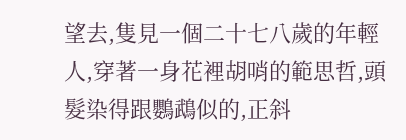望去,隻見一個二十七八歲的年輕人,穿著一身花裡胡哨的範思哲,頭髮染得跟鸚鵡似的,正斜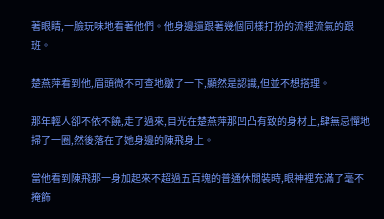著眼睛,一臉玩味地看著他們。他身邊還跟著幾個同樣打扮的流裡流氣的跟班。

楚燕萍看到他,眉頭微不可查地皺了一下,顯然是認識,但並不想搭理。

那年輕人卻不依不饒,走了過來,目光在楚燕萍那凹凸有致的身材上,肆無忌憚地掃了一圈,然後落在了她身邊的陳飛身上。

當他看到陳飛那一身加起來不超過五百塊的普通休閒裝時,眼神裡充滿了毫不掩飾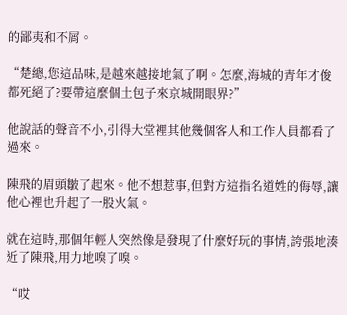的鄙夷和不屑。

“楚總,您這品味,是越來越接地氣了啊。怎麼,海城的青年才俊都死絕了?要帶這麼個土包子來京城開眼界?”

他說話的聲音不小,引得大堂裡其他幾個客人和工作人員都看了過來。

陳飛的眉頭皺了起來。他不想惹事,但對方這指名道姓的侮辱,讓他心裡也升起了一股火氣。

就在這時,那個年輕人突然像是發現了什麼好玩的事情,誇張地湊近了陳飛,用力地嗅了嗅。

“哎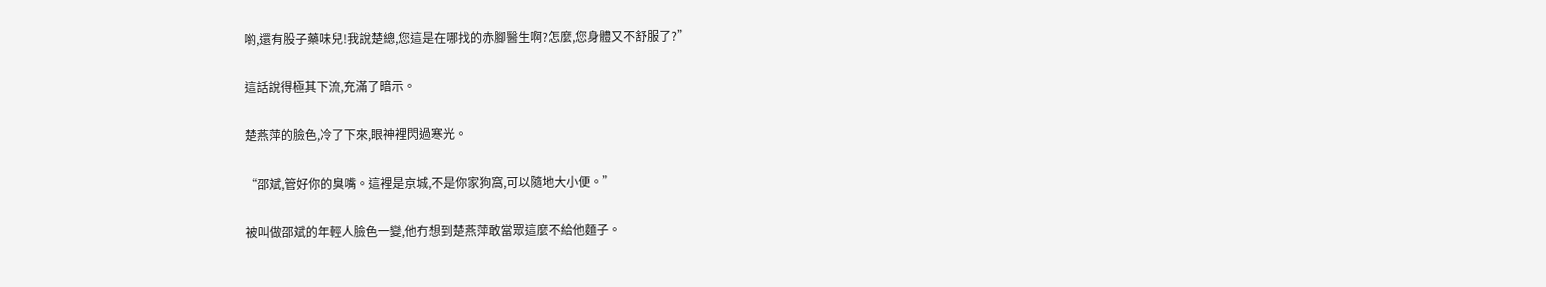喲,還有股子藥味兒!我說楚總,您這是在哪找的赤腳醫生啊?怎麼,您身體又不舒服了?”

這話說得極其下流,充滿了暗示。

楚燕萍的臉色,冷了下來,眼神裡閃過寒光。

“邵斌,管好你的臭嘴。這裡是京城,不是你家狗窩,可以隨地大小便。”

被叫做邵斌的年輕人臉色一變,他冇想到楚燕萍敢當眾這麼不給他麵子。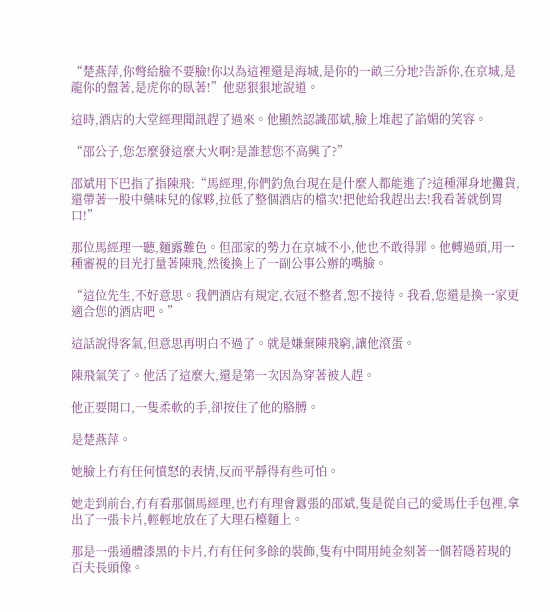“楚燕萍,你彆給臉不要臉!你以為這裡還是海城,是你的一畝三分地?告訴你,在京城,是龍你的盤著,是虎你的臥著!”他惡狠狠地說道。

這時,酒店的大堂經理聞訊趕了過來。他顯然認識邵斌,臉上堆起了諂媚的笑容。

“邵公子,您怎麼發這麼大火啊?是誰惹您不高興了?”

邵斌用下巴指了指陳飛:“馬經理,你們釣魚台現在是什麼人都能進了?這種渾身地攤貨,還帶著一股中藥味兒的傢夥,拉低了整個酒店的檔次!把他給我趕出去!我看著就倒胃口!”

那位馬經理一聽,麵露難色。但邵家的勢力在京城不小,他也不敢得罪。他轉過頭,用一種審視的目光打量著陳飛,然後換上了一副公事公辦的嘴臉。

“這位先生,不好意思。我們酒店有規定,衣冠不整者,恕不接待。我看,您還是換一家更適合您的酒店吧。”

這話說得客氣,但意思再明白不過了。就是嫌棄陳飛窮,讓他滾蛋。

陳飛氣笑了。他活了這麼大,還是第一次因為穿著被人趕。

他正要開口,一隻柔軟的手,卻按住了他的胳膊。

是楚燕萍。

她臉上冇有任何憤怒的表情,反而平靜得有些可怕。

她走到前台,冇有看那個馬經理,也冇有理會囂張的邵斌,隻是從自己的愛馬仕手包裡,拿出了一張卡片,輕輕地放在了大理石檯麵上。

那是一張通體漆黑的卡片,冇有任何多餘的裝飾,隻有中間用純金刻著一個若隱若現的百夫長頭像。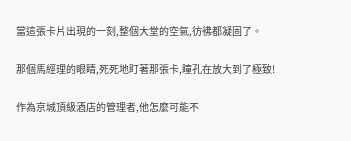當這張卡片出現的一刻,整個大堂的空氣,彷彿都凝固了。

那個馬經理的眼睛,死死地盯著那張卡,瞳孔在放大到了極致!

作為京城頂級酒店的管理者,他怎麼可能不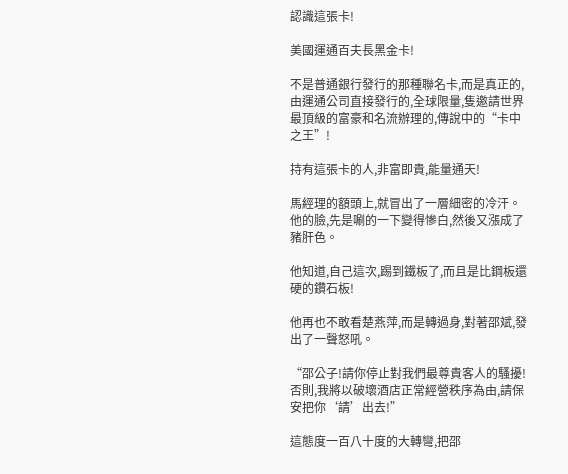認識這張卡!

美國運通百夫長黑金卡!

不是普通銀行發行的那種聯名卡,而是真正的,由運通公司直接發行的,全球限量,隻邀請世界最頂級的富豪和名流辦理的,傳說中的“卡中之王”!

持有這張卡的人,非富即貴,能量通天!

馬經理的額頭上,就冒出了一層細密的冷汗。他的臉,先是唰的一下變得慘白,然後又漲成了豬肝色。

他知道,自己這次,踢到鐵板了,而且是比鋼板還硬的鑽石板!

他再也不敢看楚燕萍,而是轉過身,對著邵斌,發出了一聲怒吼。

“邵公子!請你停止對我們最尊貴客人的騷擾!否則,我將以破壞酒店正常經營秩序為由,請保安把你‘請’出去!”

這態度一百八十度的大轉彎,把邵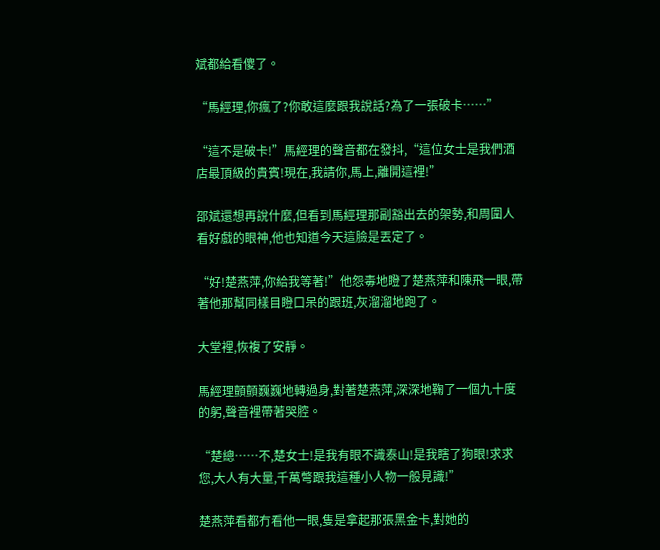斌都給看傻了。

“馬經理,你瘋了?你敢這麼跟我說話?為了一張破卡……”

“這不是破卡!”馬經理的聲音都在發抖,“這位女士是我們酒店最頂級的貴賓!現在,我請你,馬上,離開這裡!”

邵斌還想再說什麼,但看到馬經理那副豁出去的架勢,和周圍人看好戲的眼神,他也知道今天這臉是丟定了。

“好!楚燕萍,你給我等著!”他怨毒地瞪了楚燕萍和陳飛一眼,帶著他那幫同樣目瞪口呆的跟班,灰溜溜地跑了。

大堂裡,恢複了安靜。

馬經理顫顫巍巍地轉過身,對著楚燕萍,深深地鞠了一個九十度的躬,聲音裡帶著哭腔。

“楚總……不,楚女士!是我有眼不識泰山!是我瞎了狗眼!求求您,大人有大量,千萬彆跟我這種小人物一般見識!”

楚燕萍看都冇看他一眼,隻是拿起那張黑金卡,對她的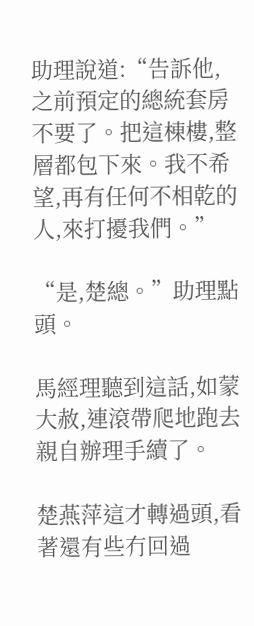助理說道:“告訴他,之前預定的總統套房不要了。把這棟樓,整層都包下來。我不希望,再有任何不相乾的人,來打擾我們。”

“是,楚總。”助理點頭。

馬經理聽到這話,如蒙大赦,連滾帶爬地跑去親自辦理手續了。

楚燕萍這才轉過頭,看著還有些冇回過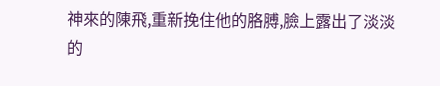神來的陳飛,重新挽住他的胳膊,臉上露出了淡淡的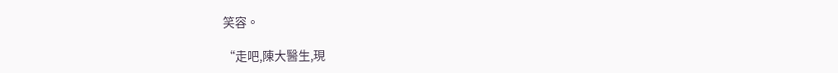笑容。

“走吧,陳大醫生,現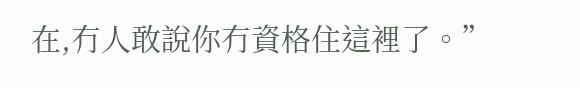在,冇人敢說你冇資格住這裡了。”